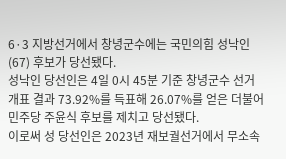6·3 지방선거에서 창녕군수에는 국민의힘 성낙인(67) 후보가 당선됐다.
성낙인 당선인은 4일 0시 45분 기준 창녕군수 선거 개표 결과 73.92%를 득표해 26.07%를 얻은 더불어민주당 주윤식 후보를 제치고 당선됐다.
이로써 성 당선인은 2023년 재보궐선거에서 무소속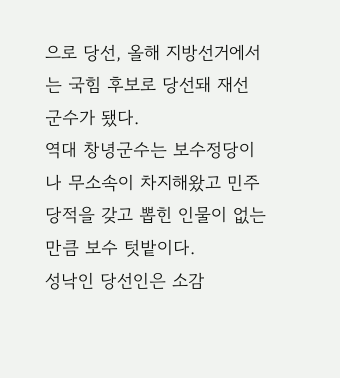으로 당선, 올해 지방선거에서는 국힘 후보로 당선돼 재선 군수가 됐다.
역대 창녕군수는 보수정당이나 무소속이 차지해왔고 민주당적을 갖고 뽑힌 인물이 없는 만큼 보수 텃밭이다.
성낙인 당선인은 소감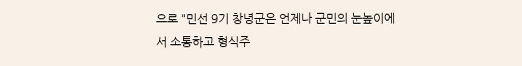으로 "민선 9기 창녕군은 언제나 군민의 눈높이에서 소통하고 형식주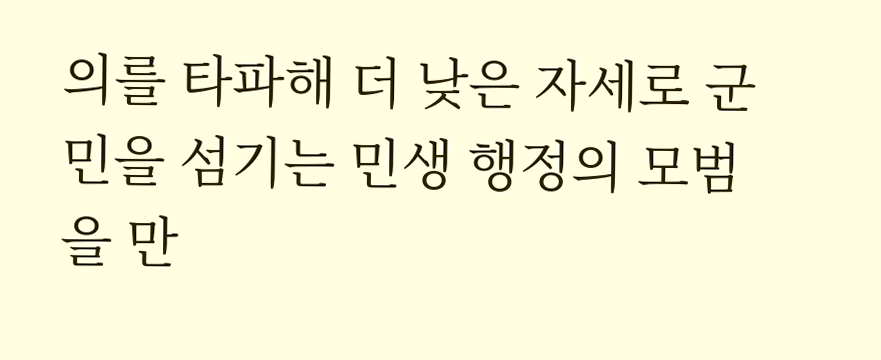의를 타파해 더 낮은 자세로 군민을 섬기는 민생 행정의 모범을 만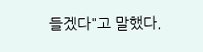들겠다"고 말했다.